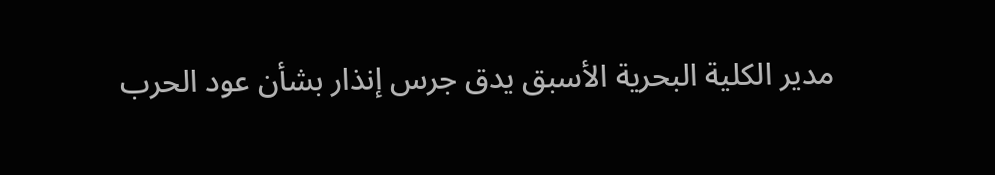مدير الكلية البحرية الأسبق يدق جرس إنذار بشأن عود الحرب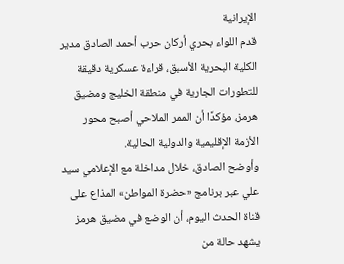الإيرانية
قدم اللواء بحري أركان حرب أحمد الصادق مدير الكلية البحرية الأسبق، قراءة عسكرية دقيقة للتطورات الجارية في منطقة الخليج ومضيق هرمز، مؤكدًا أن الممر الملاحي أصبح محور الأزمة الإقليمية والدولية الحالية.
وأوضح الصادق، خلال مداخلة مع الإعلامي سيد علي عبر برنامج «حضرة المواطن» المذاع على قناة الحدث اليوم، أن الوضع في مضيق هرمز يشهد حالة من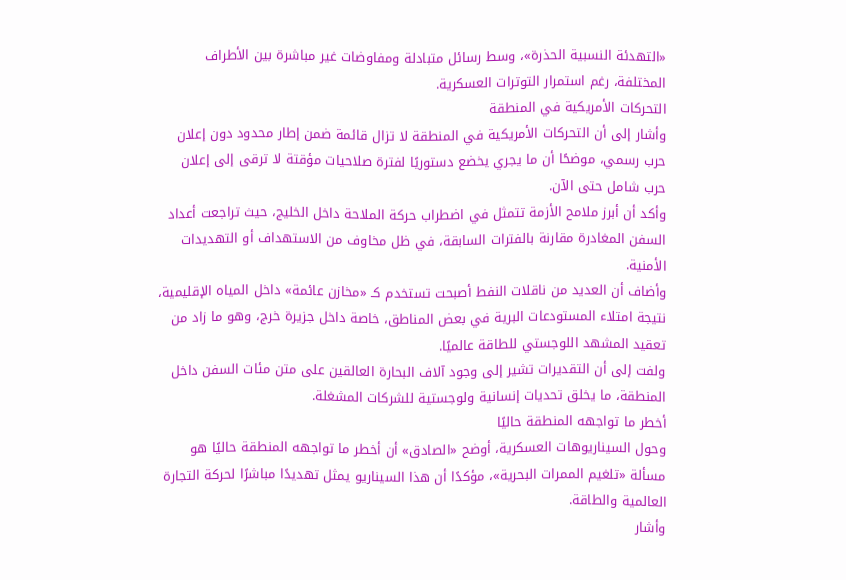«التهدئة النسبية الحذرة»، وسط رسائل متبادلة ومفاوضات غير مباشرة بين الأطراف المختلفة، رغم استمرار التوترات العسكرية.
التحركات الأمريكية في المنطقة
وأشار إلى أن التحركات الأمريكية في المنطقة لا تزال قائمة ضمن إطار محدود دون إعلان حرب رسمي، موضحًا أن ما يجري يخضع دستوريًا لفترة صلاحيات مؤقتة لا ترقى إلى إعلان حرب شامل حتى الآن.
وأكد أن أبرز ملامح الأزمة تتمثل في اضطراب حركة الملاحة داخل الخليج، حيث تراجعت أعداد السفن المغادرة مقارنة بالفترات السابقة، في ظل مخاوف من الاستهداف أو التهديدات الأمنية.
وأضاف أن العديد من ناقلات النفط أصبحت تستخدم كـ «مخازن عائمة» داخل المياه الإقليمية، نتيجة امتلاء المستودعات البرية في بعض المناطق، خاصة داخل جزيرة خرج، وهو ما زاد من تعقيد المشهد اللوجستي للطاقة عالميًا.
ولفت إلى أن التقديرات تشير إلى وجود آلاف البحارة العالقين على متن مئات السفن داخل المنطقة، ما يخلق تحديات إنسانية ولوجستية للشركات المشغلة.
أخطر ما تواجهه المنطقة حاليًا
وحول السيناريوهات العسكرية، أوضح «الصادق» أن أخطر ما تواجهه المنطقة حاليًا هو مسألة «تلغيم الممرات البحرية»، مؤكدًا أن هذا السيناريو يمثل تهديدًا مباشرًا لحركة التجارة العالمية والطاقة.
وأشار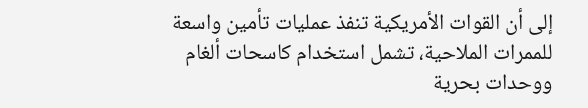إلى أن القوات الأمريكية تنفذ عمليات تأمين واسعة للممرات الملاحية، تشمل استخدام كاسحات ألغام ووحدات بحرية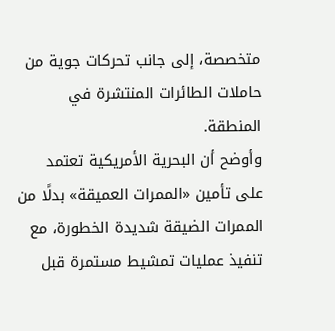متخصصة، إلى جانب تحركات جوية من حاملات الطائرات المنتشرة في المنطقة.
وأوضح أن البحرية الأمريكية تعتمد على تأمين «الممرات العميقة» بدلًا من الممرات الضيقة شديدة الخطورة، مع تنفيذ عمليات تمشيط مستمرة قبل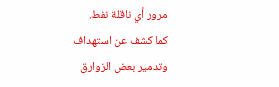مرور أي ناقلة نفط.
كما كشف عن استهداف وتدمير بعض الزوارق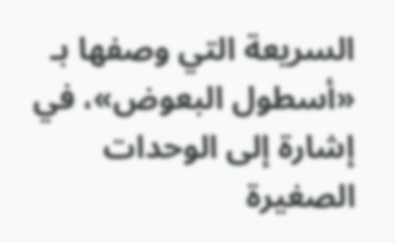السريعة التي وصفها بـ «أسطول البعوض»، في إشارة إلى الوحدات الصغيرة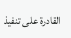القادرة على تنفيذ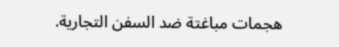هجمات مباغتة ضد السفن التجارية.